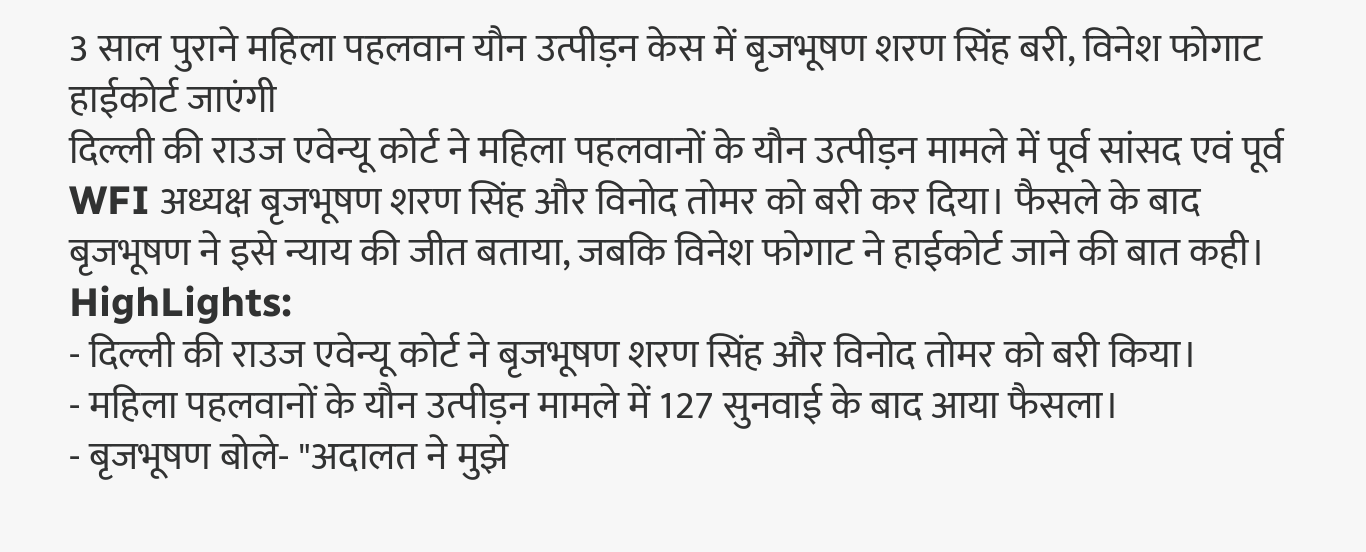3 साल पुराने महिला पहलवान यौन उत्पीड़न केस में बृजभूषण शरण सिंह बरी, विनेश फोगाट हाईकोर्ट जाएंगी
दिल्ली की राउज एवेन्यू कोर्ट ने महिला पहलवानों के यौन उत्पीड़न मामले में पूर्व सांसद एवं पूर्व WFI अध्यक्ष बृजभूषण शरण सिंह और विनोद तोमर को बरी कर दिया। फैसले के बाद बृजभूषण ने इसे न्याय की जीत बताया, जबकि विनेश फोगाट ने हाईकोर्ट जाने की बात कही।
HighLights:
- दिल्ली की राउज एवेन्यू कोर्ट ने बृजभूषण शरण सिंह और विनोद तोमर को बरी किया।
- महिला पहलवानों के यौन उत्पीड़न मामले में 127 सुनवाई के बाद आया फैसला।
- बृजभूषण बोले- "अदालत ने मुझे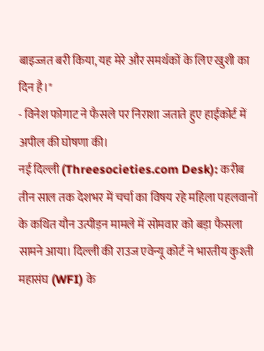बाइज्जत बरी किया, यह मेरे और समर्थकों के लिए खुशी का दिन है।"
- विनेश फोगाट ने फैसले पर निराशा जताते हुए हाईकोर्ट में अपील की घोषणा की।
नई दिल्ली (Threesocieties.com Desk): करीब तीन साल तक देशभर में चर्चा का विषय रहे महिला पहलवानों के कथित यौन उत्पीड़न मामले में सोमवार को बड़ा फैसला सामने आया। दिल्ली की राउज एवेन्यू कोर्ट ने भारतीय कुश्ती महासंघ (WFI) के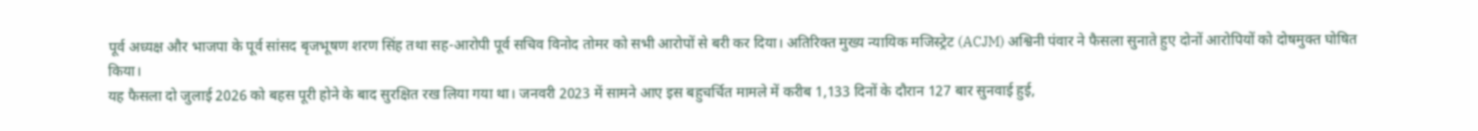पूर्व अध्यक्ष और भाजपा के पूर्व सांसद बृजभूषण शरण सिंह तथा सह-आरोपी पूर्व सचिव विनोद तोमर को सभी आरोपों से बरी कर दिया। अतिरिक्त मुख्य न्यायिक मजिस्ट्रेट (ACJM) अश्विनी पंवार ने फैसला सुनाते हुए दोनों आरोपियों को दोषमुक्त घोषित किया।
यह फैसला दो जुलाई 2026 को बहस पूरी होने के बाद सुरक्षित रख लिया गया था। जनवरी 2023 में सामने आए इस बहुचर्चित मामले में करीब 1,133 दिनों के दौरान 127 बार सुनवाई हुई,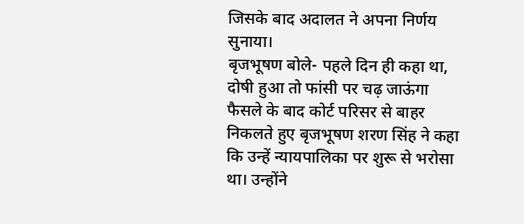जिसके बाद अदालत ने अपना निर्णय सुनाया।
बृजभूषण बोले- पहले दिन ही कहा था, दोषी हुआ तो फांसी पर चढ़ जाऊंगा
फैसले के बाद कोर्ट परिसर से बाहर निकलते हुए बृजभूषण शरण सिंह ने कहा कि उन्हें न्यायपालिका पर शुरू से भरोसा था। उन्होंने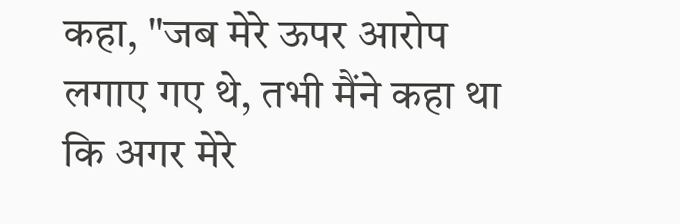कहा, "जब मेरे ऊपर आरोप लगाए गए थे, तभी मैंने कहा था कि अगर मेरे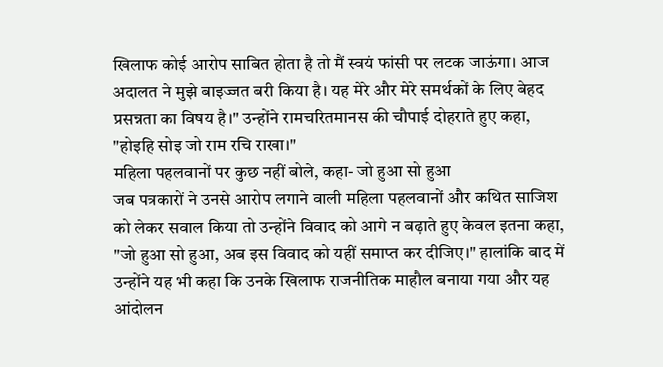खिलाफ कोई आरोप साबित होता है तो मैं स्वयं फांसी पर लटक जाऊंगा। आज अदालत ने मुझे बाइज्जत बरी किया है। यह मेरे और मेरे समर्थकों के लिए बेहद प्रसन्नता का विषय है।" उन्होंने रामचरितमानस की चौपाई दोहराते हुए कहा, "होइहि सोइ जो राम रचि राखा।"
महिला पहलवानों पर कुछ नहीं बोले, कहा- जो हुआ सो हुआ
जब पत्रकारों ने उनसे आरोप लगाने वाली महिला पहलवानों और कथित साजिश को लेकर सवाल किया तो उन्होंने विवाद को आगे न बढ़ाते हुए केवल इतना कहा, "जो हुआ सो हुआ, अब इस विवाद को यहीं समाप्त कर दीजिए।" हालांकि बाद में उन्होंने यह भी कहा कि उनके खिलाफ राजनीतिक माहौल बनाया गया और यह आंदोलन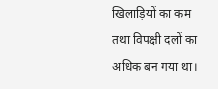खिलाड़ियों का कम तथा विपक्षी दलों का अधिक बन गया था।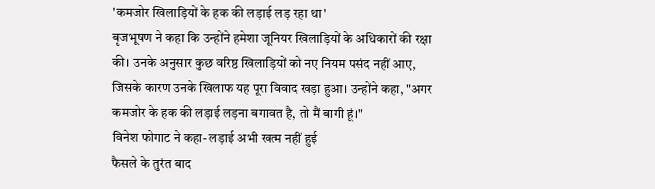'कमजोर खिलाड़ियों के हक की लड़ाई लड़ रहा था'
बृजभूषण ने कहा कि उन्होंने हमेशा जूनियर खिलाड़ियों के अधिकारों की रक्षा की। उनके अनुसार कुछ वरिष्ठ खिलाड़ियों को नए नियम पसंद नहीं आए, जिसके कारण उनके खिलाफ यह पूरा विवाद खड़ा हुआ। उन्होंने कहा, "अगर कमजोर के हक की लड़ाई लड़ना बगावत है, तो मैं बागी हूं।"
विनेश फोगाट ने कहा- लड़ाई अभी खत्म नहीं हुई
फैसले के तुरंत बाद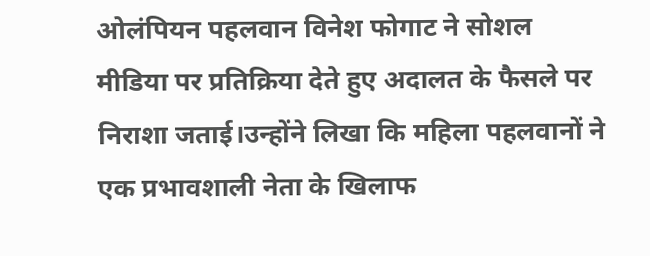ओलंपियन पहलवान विनेश फोगाट ने सोशल मीडिया पर प्रतिक्रिया देते हुए अदालत के फैसले पर निराशा जताई।उन्होंने लिखा कि महिला पहलवानों ने एक प्रभावशाली नेता के खिलाफ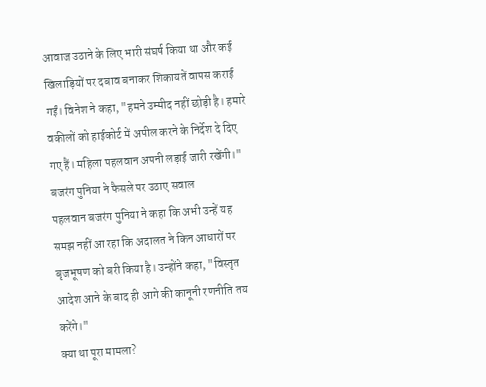आवाज उठाने के लिए भारी संघर्ष किया था और कई खिलाड़ियों पर दबाव बनाकर शिकायतें वापस कराई गईं। विनेश ने कहा, "हमने उम्मीद नहीं छोड़ी है। हमारे वकीलों को हाईकोर्ट में अपील करने के निर्देश दे दिए गए हैं। महिला पहलवान अपनी लड़ाई जारी रखेंगी।"
बजरंग पुनिया ने फैसले पर उठाए सवाल
पहलवान बजरंग पुनिया ने कहा कि अभी उन्हें यह समझ नहीं आ रहा कि अदालत ने किन आधारों पर बृजभूषण को बरी किया है। उन्होंने कहा, "विस्तृत आदेश आने के बाद ही आगे की कानूनी रणनीति तय करेंगे।"
क्या था पूरा मामला?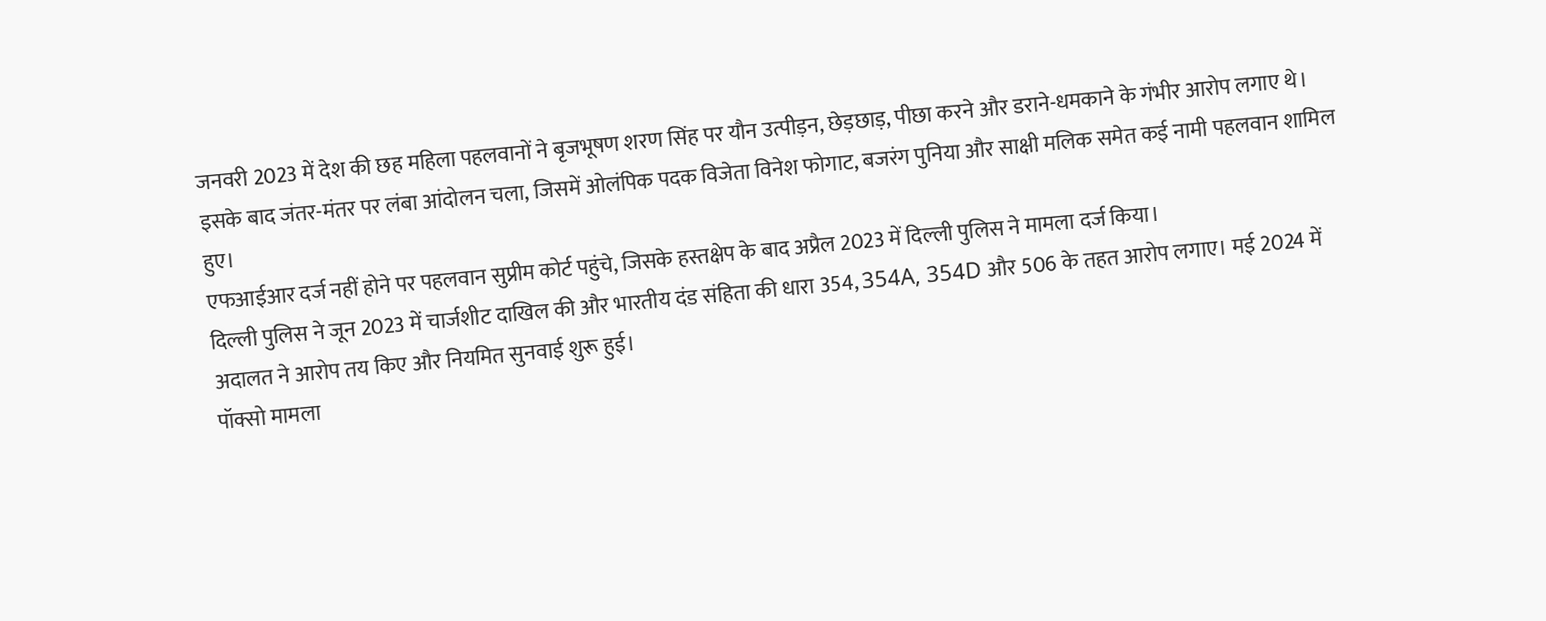जनवरी 2023 में देश की छह महिला पहलवानों ने बृजभूषण शरण सिंह पर यौन उत्पीड़न, छेड़छाड़, पीछा करने और डराने-धमकाने के गंभीर आरोप लगाए थे। इसके बाद जंतर-मंतर पर लंबा आंदोलन चला, जिसमें ओलंपिक पदक विजेता विनेश फोगाट, बजरंग पुनिया और साक्षी मलिक समेत कई नामी पहलवान शामिल हुए।
एफआईआर दर्ज नहीं होने पर पहलवान सुप्रीम कोर्ट पहुंचे, जिसके हस्तक्षेप के बाद अप्रैल 2023 में दिल्ली पुलिस ने मामला दर्ज किया।
दिल्ली पुलिस ने जून 2023 में चार्जशीट दाखिल की और भारतीय दंड संहिता की धारा 354, 354A, 354D और 506 के तहत आरोप लगाए। मई 2024 में अदालत ने आरोप तय किए और नियमित सुनवाई शुरू हुई।
पॉक्सो मामला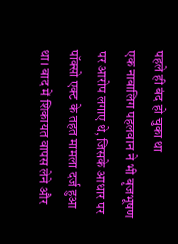पहले ही बंद हो चुका था
एक नाबालिग पहलवान ने भी बृजभूषण पर आरोप लगाए थे, जिसके आधार पर पॉक्सो एक्ट के तहत मामला दर्ज हुआ था। बाद में शिकायत वापस लेने और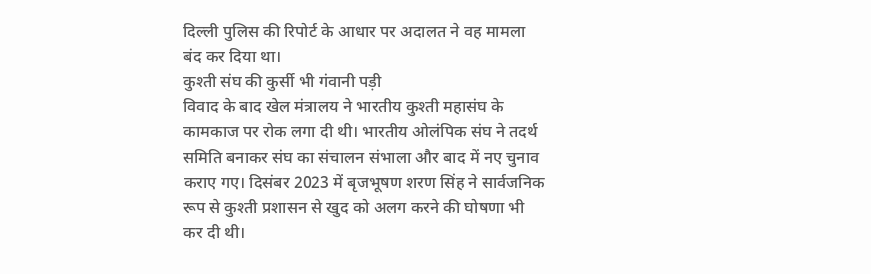दिल्ली पुलिस की रिपोर्ट के आधार पर अदालत ने वह मामला बंद कर दिया था।
कुश्ती संघ की कुर्सी भी गंवानी पड़ी
विवाद के बाद खेल मंत्रालय ने भारतीय कुश्ती महासंघ के कामकाज पर रोक लगा दी थी। भारतीय ओलंपिक संघ ने तदर्थ समिति बनाकर संघ का संचालन संभाला और बाद में नए चुनाव कराए गए। दिसंबर 2023 में बृजभूषण शरण सिंह ने सार्वजनिक रूप से कुश्ती प्रशासन से खुद को अलग करने की घोषणा भी कर दी थी।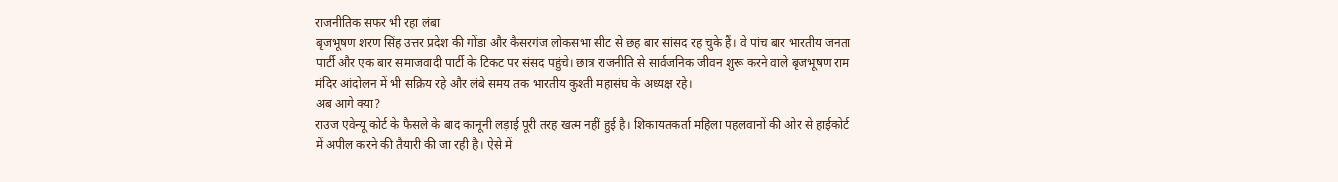राजनीतिक सफर भी रहा लंबा
बृजभूषण शरण सिंह उत्तर प्रदेश की गोंडा और कैसरगंज लोकसभा सीट से छह बार सांसद रह चुके हैं। वे पांच बार भारतीय जनता पार्टी और एक बार समाजवादी पार्टी के टिकट पर संसद पहुंचे। छात्र राजनीति से सार्वजनिक जीवन शुरू करने वाले बृजभूषण राम मंदिर आंदोलन में भी सक्रिय रहे और लंबे समय तक भारतीय कुश्ती महासंघ के अध्यक्ष रहे।
अब आगे क्या?
राउज एवेन्यू कोर्ट के फैसले के बाद कानूनी लड़ाई पूरी तरह खत्म नहीं हुई है। शिकायतकर्ता महिला पहलवानों की ओर से हाईकोर्ट में अपील करने की तैयारी की जा रही है। ऐसे में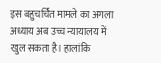इस बहुचर्चित मामले का अगला अध्याय अब उच्च न्यायालय में खुल सकता है। हालांकि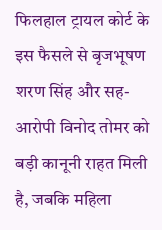फिलहाल ट्रायल कोर्ट के इस फैसले से बृजभूषण शरण सिंह और सह-आरोपी विनोद तोमर को बड़ी कानूनी राहत मिली है, जबकि महिला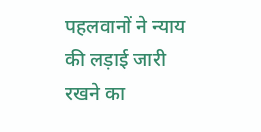पहलवानों ने न्याय की लड़ाई जारी रखने का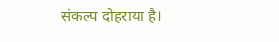संकल्प दोहराया है।